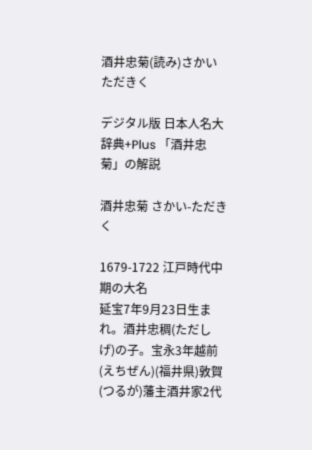酒井忠菊(読み)さかい ただきく

デジタル版 日本人名大辞典+Plus 「酒井忠菊」の解説

酒井忠菊 さかい-ただきく

1679-1722 江戸時代中期の大名
延宝7年9月23日生まれ。酒井忠稠(ただしげ)の子。宝永3年越前(えちぜん)(福井県)敦賀(つるが)藩主酒井家2代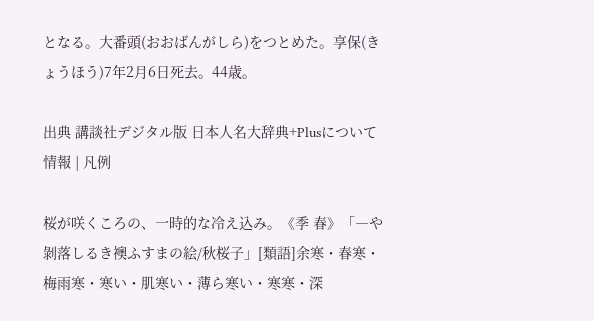となる。大番頭(おおばんがしら)をつとめた。享保(きょうほう)7年2月6日死去。44歳。

出典 講談社デジタル版 日本人名大辞典+Plusについて 情報 | 凡例

桜が咲くころの、一時的な冷え込み。《季 春》「―や剝落しるき襖ふすまの絵/秋桜子」[類語]余寒・春寒・梅雨寒・寒い・肌寒い・薄ら寒い・寒寒・深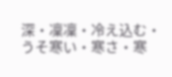深・凜凜・冷え込む・うそ寒い・寒さ・寒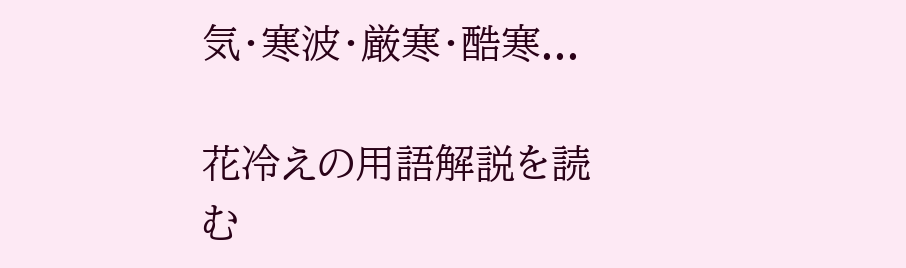気・寒波・厳寒・酷寒...

花冷えの用語解説を読む